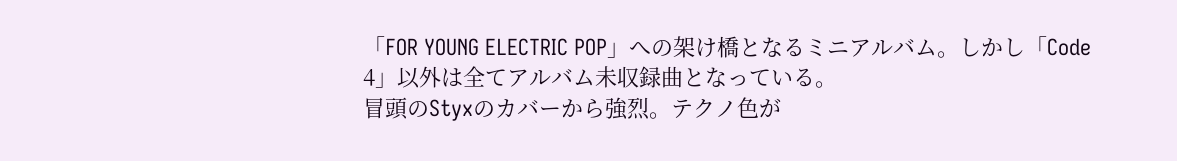「FOR YOUNG ELECTRIC POP」への架け橋となるミニアルバム。しかし「Code 4」以外は全てアルバム未収録曲となっている。
冒頭のStyxのカバーから強烈。テクノ色が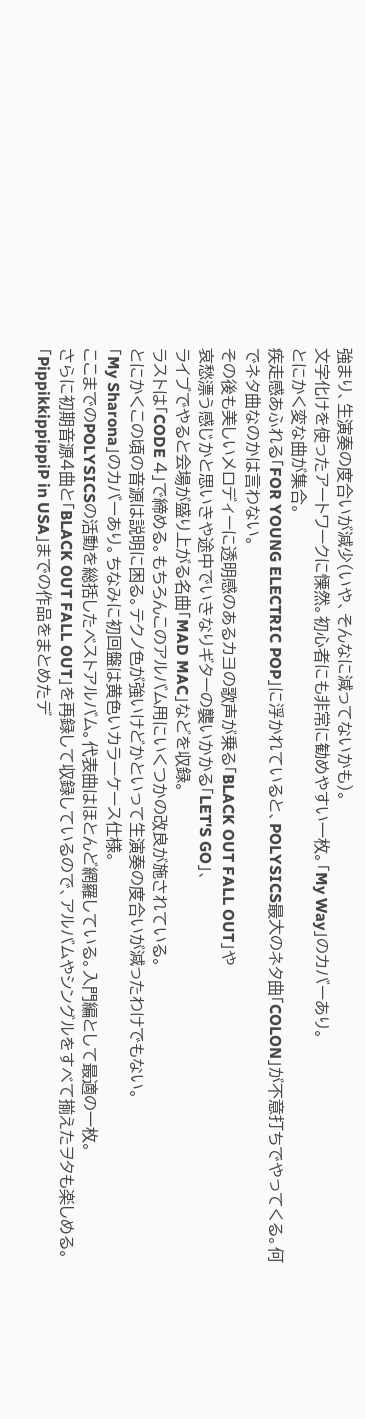強まり、生演奏の度合いが減少(いや、そんなに減ってないかも)。
文字化けを使ったアートワークに慄然。初心者にも非常に勧めやすい一枚。「My Way」のカバーあり。
とにかく変な曲が集合。
疾走感あふれる「FOR YOUNG ELECTRIC POP」に浮かれていると、POLYSICS最大のネタ曲「COLON」が不意打ちでやってくる。何でネタ曲なのかは言わない。
その後も美しいメロディーに透明感のあるカヨの歌声が乗る「BLACK OUT FALL OUT」や
哀愁漂う感じかと思いきや途中でいきなりギターの襲いかかる「LET'S GO」、
ライブでやると会場が盛り上がる名曲「MAD MAC」などを収録。
ラストは「CODE 4」で締める。もちろんこのアルバム用にいくつかの改良が施されている。
とにかくこの頃の音源は説明に困る。テクノ色が強いけどかといって生演奏の度合いが減ったわけでもない。
「My Sharona」のカバーあり。ちなみに初回盤は黄色いカラーケース仕様。
ここまでのPOLYSICSの活動を総括したベストアルバム。代表曲はほとんど網羅している。入門編として最適の一枚。
さらに初期音源4曲と「BLACK OUT FALL OUT」を再録して収録しているので、アルバムやシングルをすべて揃えたヲタも楽しめる。
「PippikkippippiP in USA」までの作品をまとめたデ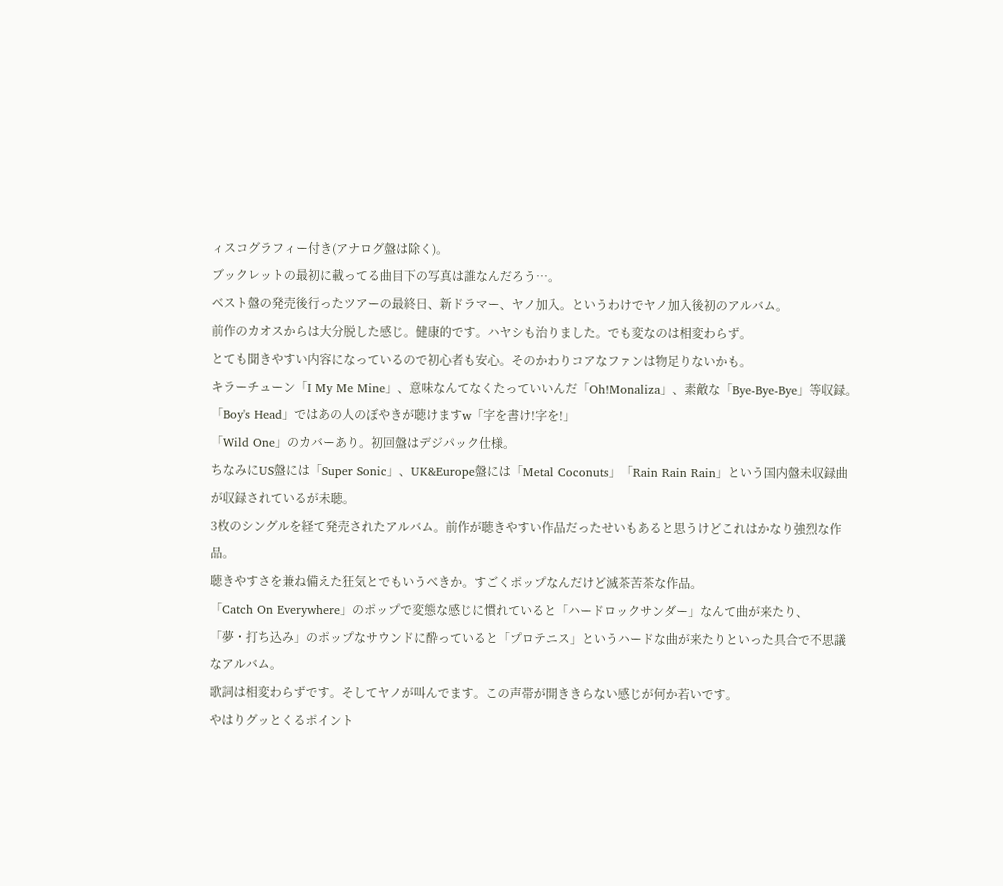ィスコグラフィー付き(アナログ盤は除く)。
ブックレットの最初に載ってる曲目下の写真は誰なんだろう…。
ベスト盤の発売後行ったツアーの最終日、新ドラマー、ヤノ加入。というわけでヤノ加入後初のアルバム。
前作のカオスからは大分脱した感じ。健康的です。ハヤシも治りました。でも変なのは相変わらず。
とても聞きやすい内容になっているので初心者も安心。そのかわりコアなファンは物足りないかも。
キラーチューン「I My Me Mine」、意味なんてなくたっていいんだ「Oh!Monaliza」、素敵な「Bye-Bye-Bye」等収録。
「Boy's Head」ではあの人のぼやきが聴けますw「字を書け!字を!」
「Wild One」のカバーあり。初回盤はデジパック仕様。
ちなみにUS盤には「Super Sonic」、UK&Europe盤には「Metal Coconuts」「Rain Rain Rain」という国内盤未収録曲が収録されているが未聴。
3枚のシングルを経て発売されたアルバム。前作が聴きやすい作品だったせいもあると思うけどこれはかなり強烈な作品。
聴きやすさを兼ね備えた狂気とでもいうべきか。すごくポップなんだけど滅茶苦茶な作品。
「Catch On Everywhere」のポップで変態な感じに慣れていると「ハードロックサンダー」なんて曲が来たり、
「夢・打ち込み」のポップなサウンドに酔っていると「プロテニス」というハードな曲が来たりといった具合で不思議なアルバム。
歌詞は相変わらずです。そしてヤノが叫んでます。この声帯が開ききらない感じが何か若いです。
やはりグッとくるポイント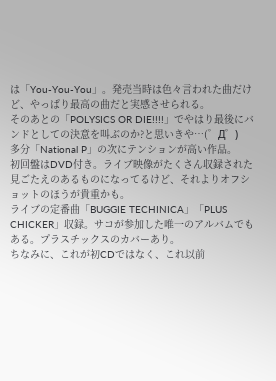は「You-You-You」。発売当時は色々言われた曲だけど、やっぱり最高の曲だと実感させられる。
そのあとの「POLYSICS OR DIE!!!!」でやはり最後にバンドとしての決意を叫ぶのか?と思いきや…(゜Д゜)
多分「National P」の次にテンションが高い作品。
初回盤はDVD付き。ライブ映像がたくさん収録された見ごたえのあるものになってるけど、それよりオフショットのほうが貴重かも。
ライブの定番曲「BUGGIE TECHINICA」「PLUS CHICKER」収録。サコが参加した唯一のアルバムでもある。プラスチックスのカバーあり。
ちなみに、これが初CDではなく、これ以前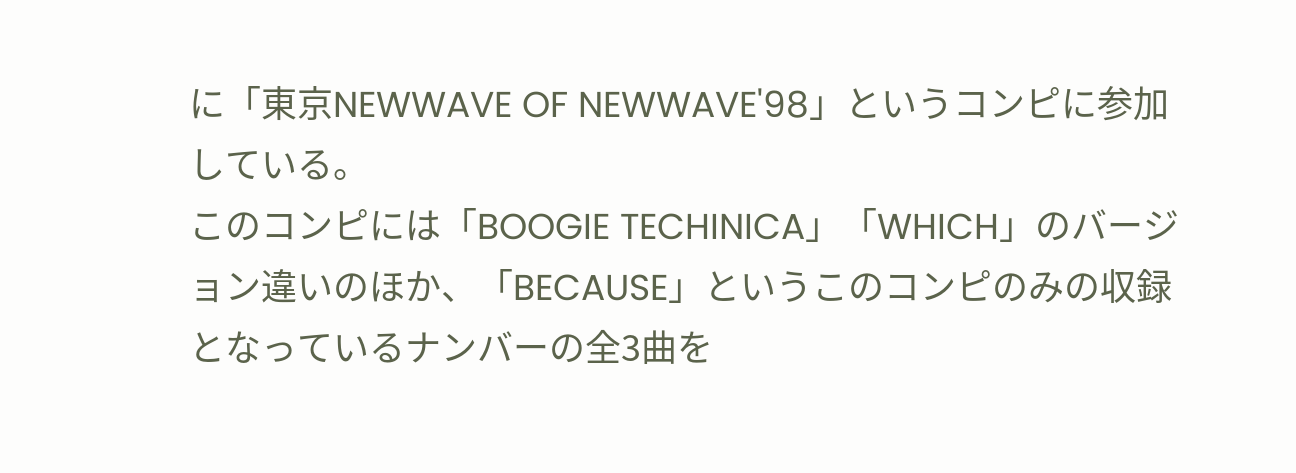に「東京NEWWAVE OF NEWWAVE'98」というコンピに参加している。
このコンピには「BOOGIE TECHINICA」「WHICH」のバージョン違いのほか、「BECAUSE」というこのコンピのみの収録となっているナンバーの全3曲を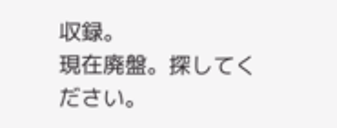収録。
現在廃盤。探してください。